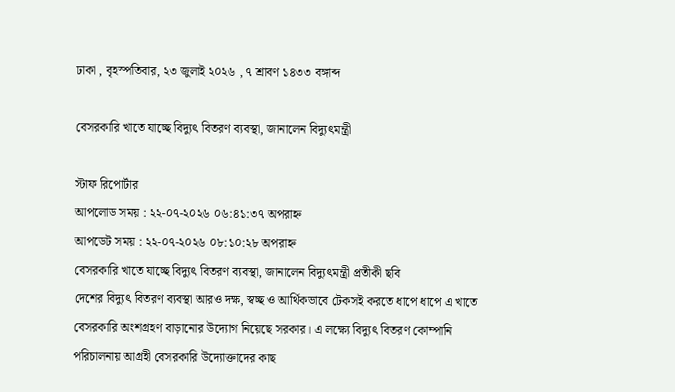ঢাকা , বৃহস্পতিবার, ২৩ জুলাই ২০২৬ , ৭ শ্রাবণ ১৪৩৩ বঙ্গাব্দ

বেসরকারি খাতে যাচ্ছে বিদ্যুৎ বিতরণ ব্যবস্থা, জানালেন বিদ্যুৎমন্ত্রী

স্টাফ রিপোর্টার
আপলোড সময় : ২২-০৭-২০২৬ ০৬:৪১:৩৭ অপরাহ্ন
আপডেট সময় : ২২-০৭-২০২৬ ০৮:১০:২৮ অপরাহ্ন
বেসরকারি খাতে যাচ্ছে বিদ্যুৎ বিতরণ ব্যবস্থা, জানালেন বিদ্যুৎমন্ত্রী প্রতীকী ছবি
দেশের বিদ্যুৎ বিতরণ ব্যবস্থা আরও দক্ষ, স্বচ্ছ ও আর্থিকভাবে টেকসই করতে ধাপে ধাপে এ খাতে বেসরকারি অংশগ্রহণ বাড়ানোর উদ্যোগ নিয়েছে সরকার। এ লক্ষ্যে বিদ্যুৎ বিতরণ কোম্পানি পরিচালনায় আগ্রহী বেসরকারি উদ্যোক্তাদের কাছ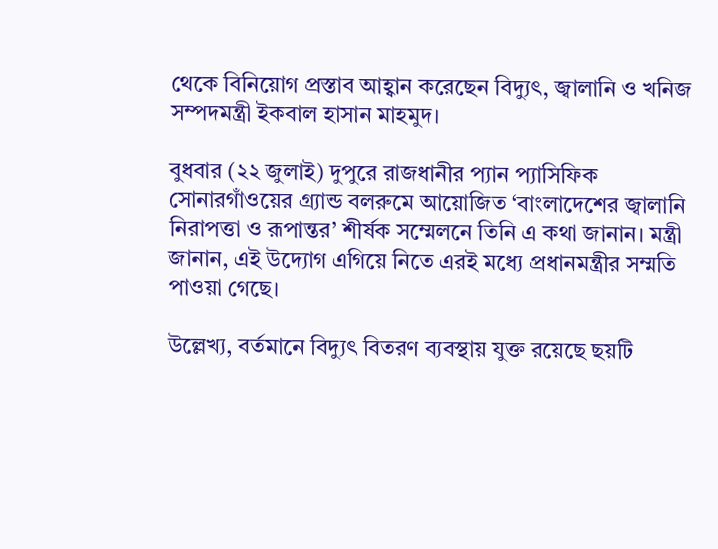থেকে বিনিয়োগ প্রস্তাব আহ্বান করেছেন বিদ্যুৎ, জ্বালানি ও খনিজ সম্পদমন্ত্রী ইকবাল হাসান মাহমুদ।

বুধবার (২২ জুলাই) দুপুরে রাজধানীর প্যান প্যাসিফিক সোনারগাঁওয়ের গ্র্যান্ড বলরুমে আয়োজিত ‘বাংলাদেশের জ্বালানি নিরাপত্তা ও রূপান্তর’ শীর্ষক সম্মেলনে তিনি এ কথা জানান। মন্ত্রী জানান, এই উদ্যোগ এগিয়ে নিতে এরই মধ্যে প্রধানমন্ত্রীর সম্মতি পাওয়া গেছে।

উল্লেখ্য, বর্তমানে বিদ্যুৎ বিতরণ ব্যবস্থায় যুক্ত রয়েছে ছয়টি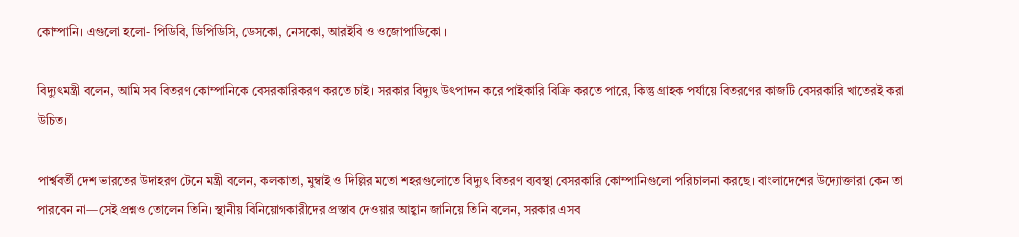কোম্পানি। এগুলো হলো- পিডিবি, ডিপিডিসি, ডেসকো, নেসকো, আরইবি ও ওজোপাডিকো ।

বিদ্যুৎমন্ত্রী বলেন, আমি সব বিতরণ কোম্পানিকে বেসরকারিকরণ করতে চাই। সরকার বিদ্যুৎ উৎপাদন করে পাইকারি বিক্রি করতে পারে, কিন্তু গ্রাহক পর্যায়ে বিতরণের কাজটি বেসরকারি খাতেরই করা উচিত।

পার্শ্ববর্তী দেশ ভারতের উদাহরণ টেনে মন্ত্রী বলেন, কলকাতা, মুম্বাই ও দিল্লির মতো শহরগুলোতে বিদ্যুৎ বিতরণ ব্যবস্থা বেসরকারি কোম্পানিগুলো পরিচালনা করছে। বাংলাদেশের উদ্যোক্তারা কেন তা পারবেন না—সেই প্রশ্নও তোলেন তিনি। স্থানীয় বিনিয়োগকারীদের প্রস্তাব দেওয়ার আহ্বান জানিয়ে তিনি বলেন, সরকার এসব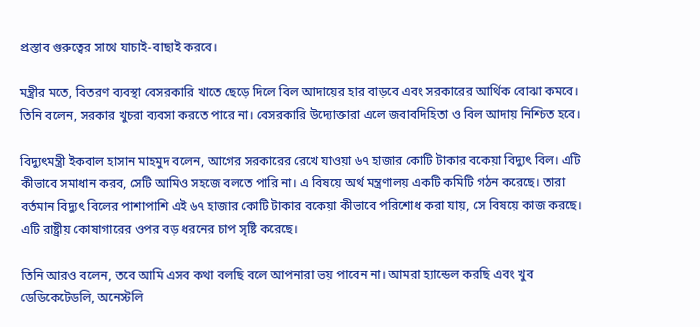প্রস্তাব গুরুত্বের সাথে যাচাই-বাছাই করবে।

মন্ত্রীর মতে, বিতরণ ব্যবস্থা বেসরকারি খাতে ছেড়ে দিলে বিল আদায়ের হার বাড়বে এবং সরকারের আর্থিক বোঝা কমবে। তিনি বলেন, সরকার খুচরা ব্যবসা করতে পারে না। বেসরকারি উদ্যোক্তারা এলে জবাবদিহিতা ও বিল আদায় নিশ্চিত হবে।

বিদ্যুৎমন্ত্রী ইকবাল হাসান মাহমুদ বলেন, আগের সরকারের রেখে যাওয়া ৬৭ হাজার কোটি টাকার বকেয়া বিদ্যুৎ বিল। এটি কীভাবে সমাধান করব, সেটি আমিও সহজে বলতে পারি না। এ বিষয়ে অর্থ মন্ত্রণালয় একটি কমিটি গঠন করেছে। তারা বর্তমান বিদ্যুৎ বিলের পাশাপাশি এই ৬৭ হাজার কোটি টাকার বকেয়া কীভাবে পরিশোধ করা যায়, সে বিষয়ে কাজ করছে। এটি রাষ্ট্রীয় কোষাগারের ওপর বড় ধরনের চাপ সৃষ্টি করেছে।

তিনি আরও বলেন, তবে আমি এসব কথা বলছি বলে আপনারা ভয় পাবেন না। আমরা হ্যান্ডেল করছি এবং খুব ডেডিকেটেডলি, অনেস্টলি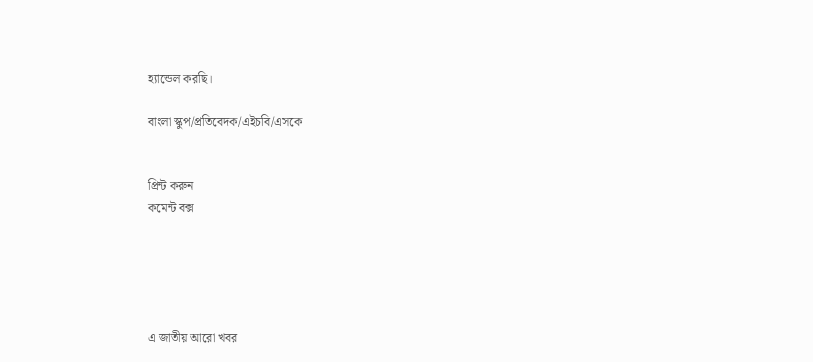হ্যান্ডেল করছি।

বাংলা স্কুপ/প্রতিবেদক/এইচবি/এসকে


প্রিন্ট করুন
কমেন্ট বক্স





এ জাতীয় আরো খবর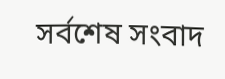সর্বশেষ সংবাদ